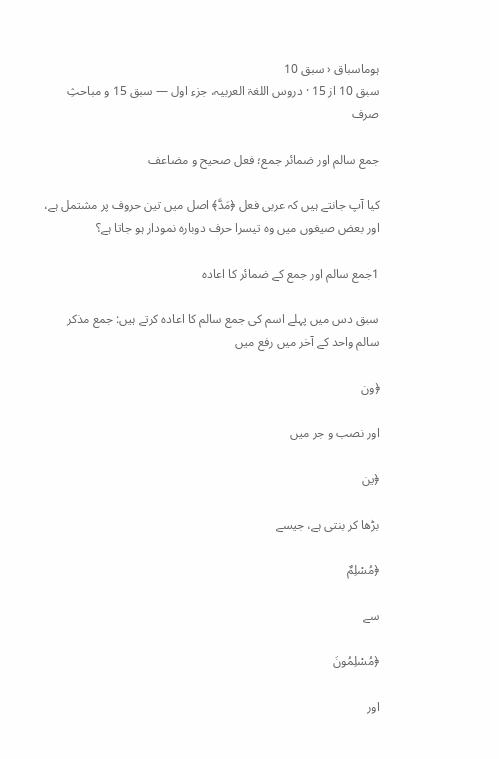ہوماسباق ‹ سبق 10
سبق 10 از 15 · دروس اللغۃ العربیہ، جزء اول — سبق 15 و مباحثِ صرف

جمع سالم اور ضمائر جمع؛ فعل صحیح و مضاعف

کیا آپ جانتے ہیں کہ عربی فعل ﴿مَدَّ﴾ اصل میں تین حروف پر مشتمل ہے، اور بعض صیغوں میں وہ تیسرا حرف دوبارہ نمودار ہو جاتا ہے؟

1جمع سالم اور جمع کے ضمائر کا اعادہ

سبق دس میں پہلے اسم کی جمع سالم کا اعادہ کرتے ہیں: جمع مذکر سالم واحد کے آخر میں رفع میں

﴿ون

اور نصب و جر میں

﴿ين

بڑھا کر بنتی ہے، جیسے

﴿مُسْلِمٌ

سے

﴿مُسْلِمُونَ

اور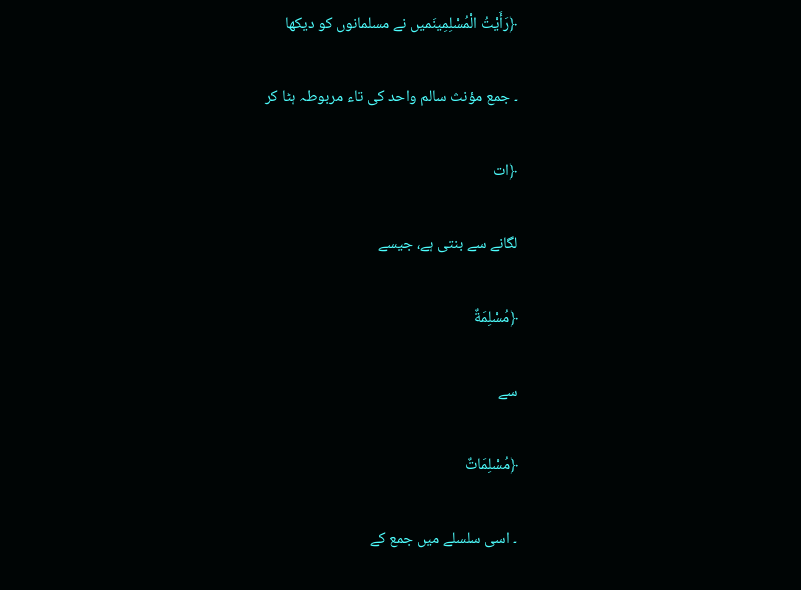﴿رَأَيْتُ الْمُسْلِمِينَمیں نے مسلمانوں کو دیکھا

۔ جمع مؤنث سالم واحد کی تاء مربوطہ ہٹا کر

﴿ات

لگانے سے بنتی ہے، جیسے

﴿مُسْلِمَةٌ

سے

﴿مُسْلِمَاتٌ

۔ اسی سلسلے میں جمع کے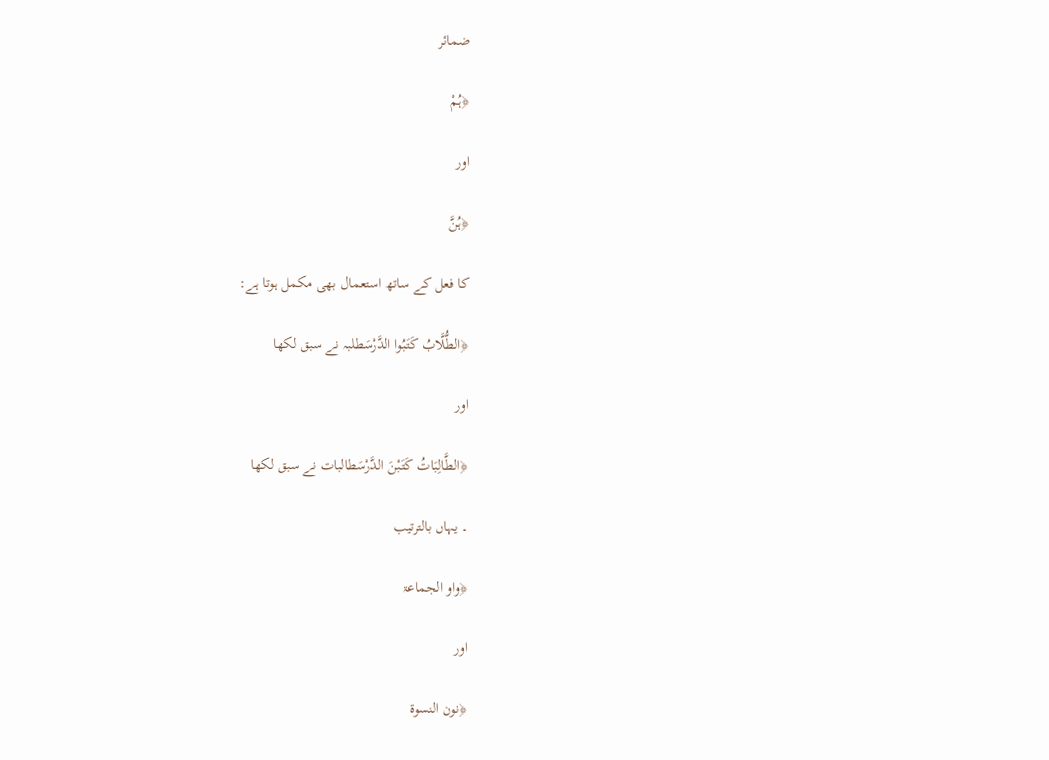ضمائر

﴿ہُمْ

اور

﴿ہُنَّ

کا فعل کے ساتھ استعمال بھی مکمل ہوتا ہے:

﴿الطُّلَّابُ کَتَبُوا الدَّرْسَطلبہ نے سبق لکھا

اور

﴿الطَّالِبَاتُ کَتَبْنَ الدَّرْسَطالبات نے سبق لکھا

۔ یہاں بالترتیب

﴿واو الجماعۃ

اور

﴿نون النسوۃ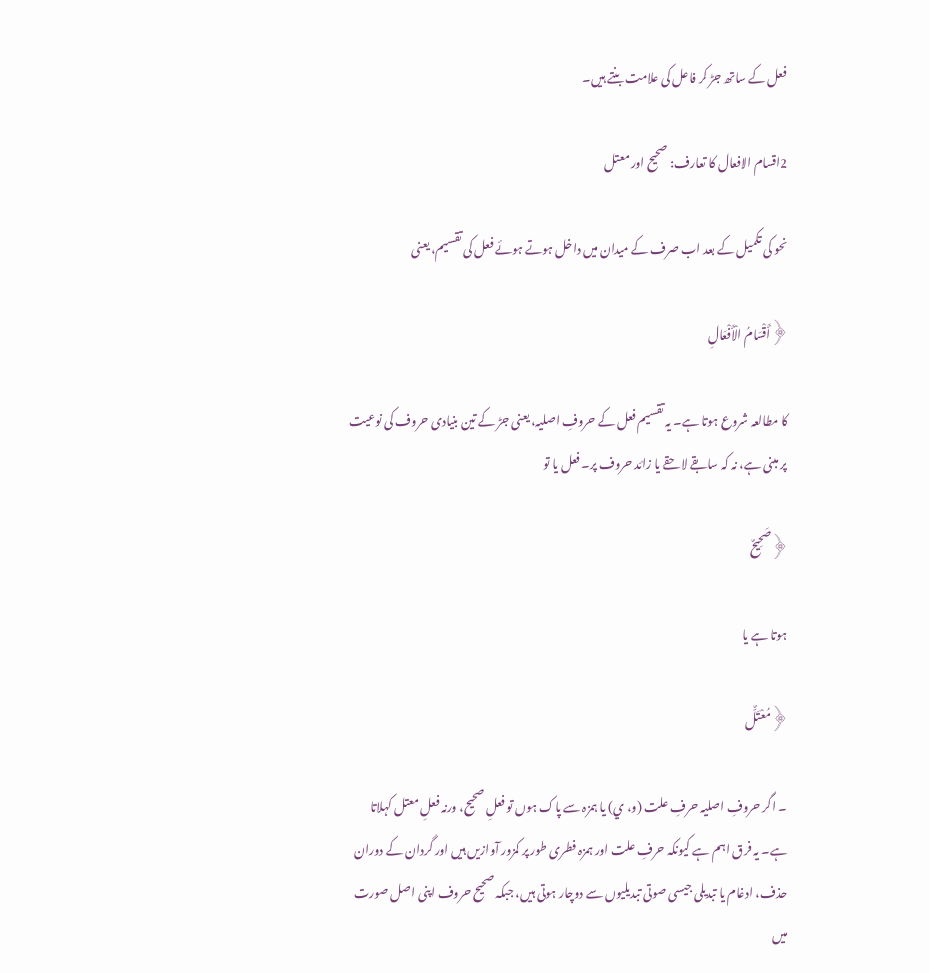فعل کے ساتھ جڑ کر فاعل کی علامت بنتے ہیں۔

2اقسام الافعال کا تعارف: صحیح اور معتل

نحو کی تکمیل کے بعد اب صرف کے میدان میں داخل ہوتے ہوئے فعل کی تقسیم، یعنی

﴿أَقْسَامُ الْأَفْعَالِ

کا مطالعہ شروع ہوتا ہے۔ یہ تقسیم فعل کے حروفِ اصلیہ، یعنی جڑ کے تین بنیادی حروف کی نوعیت پر مبنی ہے، نہ کہ سابقے لاحقے یا زائد حروف پر۔ فعل یا تو

﴿صَحِيحٌ

ہوتا ہے یا

﴿مُعْتَلٌّ

۔ اگر حروفِ اصلیہ حرفِ علت (و، ي) یا ہمزہ سے پاک ہوں تو فعلِ صحیح، ورنہ فعلِ معتل کہلاتا ہے۔ یہ فرق اہم ہے کیونکہ حرفِ علت اور ہمزہ فطری طور پر کمزور آوازیں ہیں اور گردان کے دوران حذف، ادغام یا تبدیلی جیسی صوتی تبدیلیوں سے دوچار ہوتی ہیں، جبکہ صحیح حروف اپنی اصل صورت میں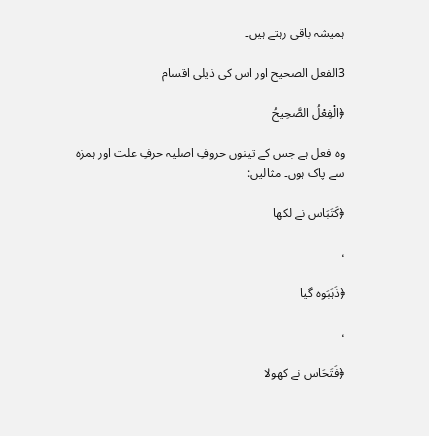ہمیشہ باقی رہتے ہیں۔

3الفعل الصحیح اور اس کی ذیلی اقسام

﴿الْفِعْلُ الصَّحِيحُ

وہ فعل ہے جس کے تینوں حروفِ اصلیہ حرفِ علت اور ہمزہ سے پاک ہوں۔ مثالیں:

﴿کَتَبَاس نے لکھا

،

﴿ذَہَبَوہ گیا

،

﴿فَتَحَاس نے کھولا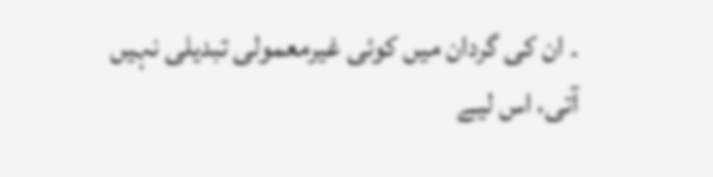۔ ان کی گردان میں کوئی غیرمعمولی تبدیلی نہیں آتی، اس لیے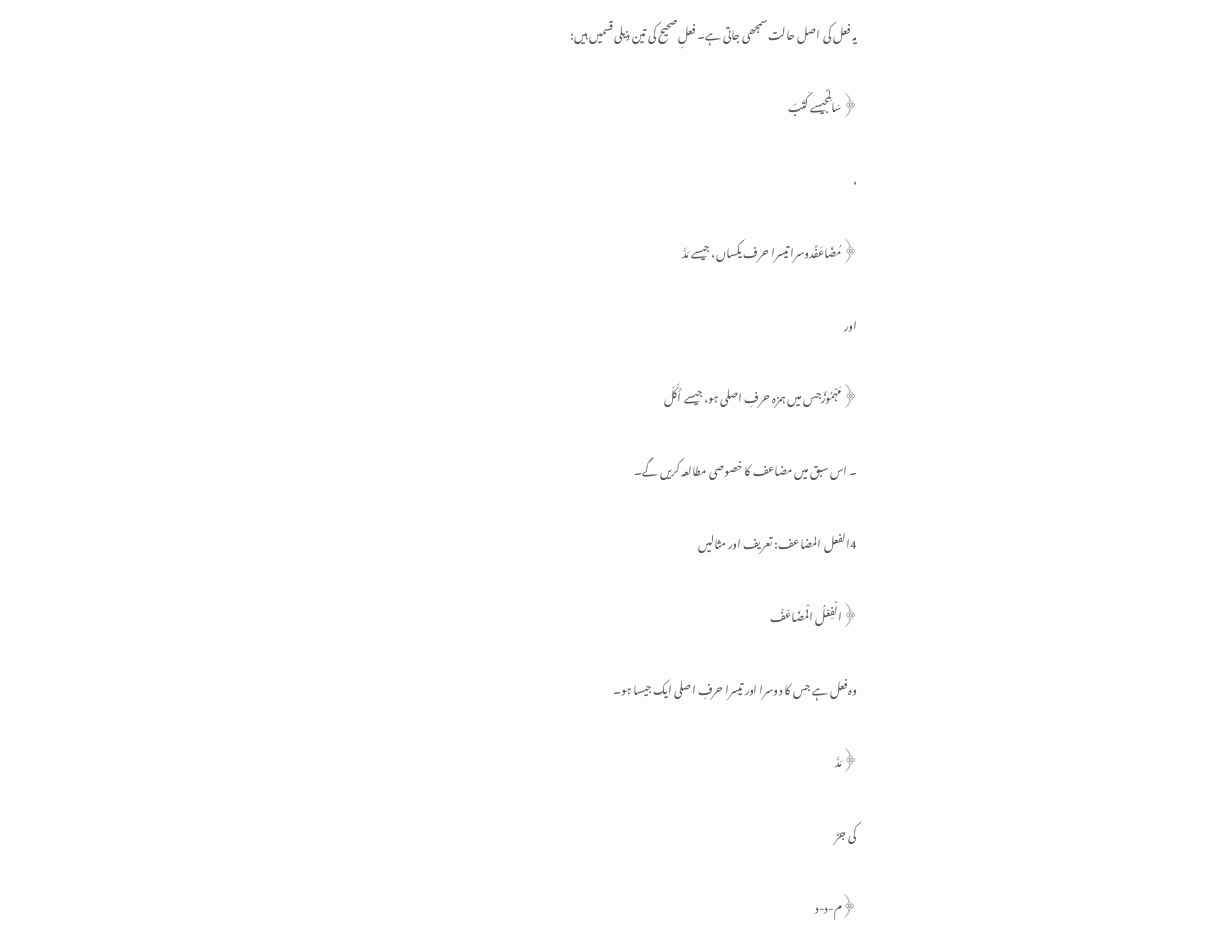یہ فعل کی اصل حالت سمجھی جاتی ہے۔ فعلِ صحیح کی تین ذیلی قسمیں ہیں:

﴿سَالِمٌجیسے کَتَبَ

،

﴿مُضَاعَفٌدوسرا تیسرا حرف یکساں، جیسے مَدَّ

اور

﴿مَہْمُوزٌجس میں ہمزہ حرفِ اصلی ہو، جیسے أَکَلَ

۔ اس سبق میں مضاعف کا خصوصی مطالعہ کریں گے۔

4الفعل المضاعف: تعریف اور مثالیں

﴿الْفِعْلُ الْمُضَاعَفُ

وہ فعل ہے جس کا دوسرا اور تیسرا حرفِ اصلی ایک جیسا ہو۔

﴿مَدَّ

کی جڑ

﴿م-د-د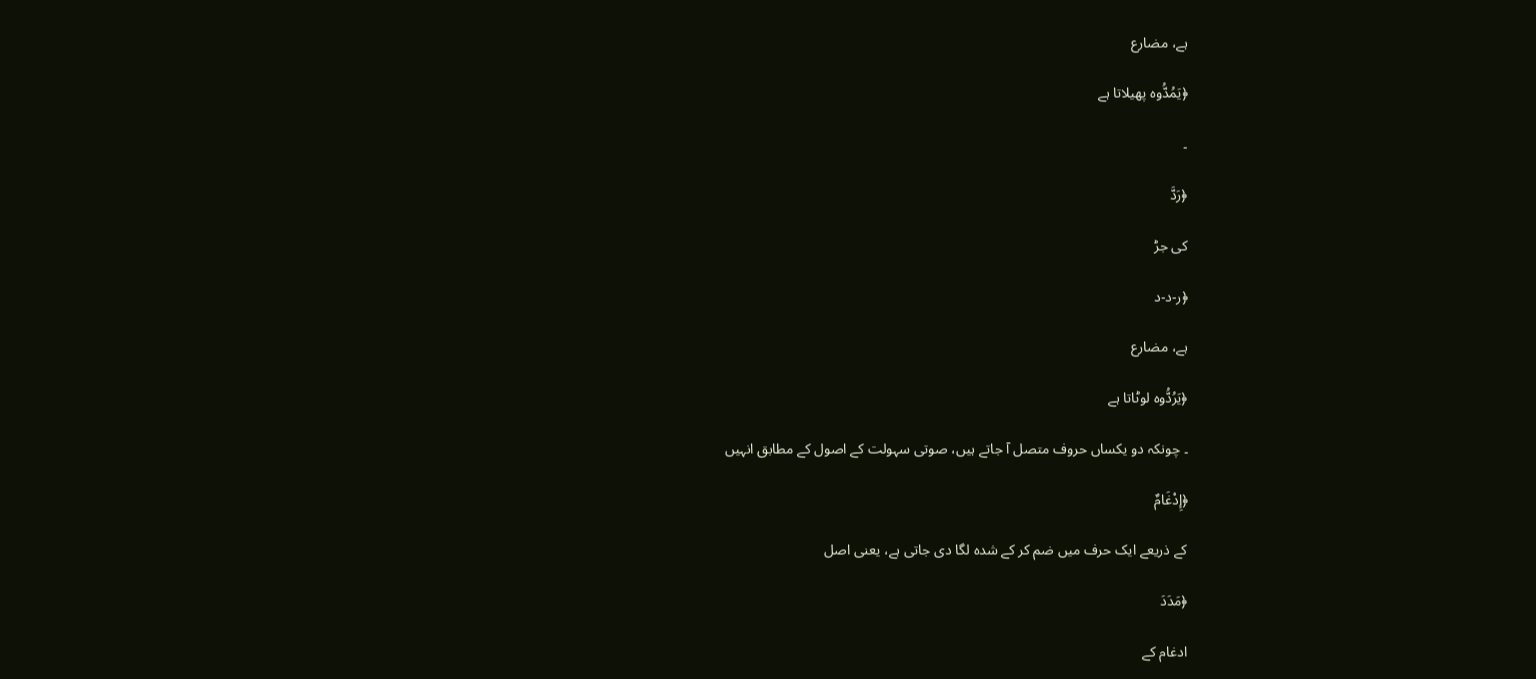ہے، مضارع

﴿يَمُدُّوہ پھیلاتا ہے

۔

﴿رَدَّ

کی جڑ

﴿ر-د-د

ہے، مضارع

﴿يَرُدُّوہ لوٹاتا ہے

۔ چونکہ دو یکساں حروف متصل آ جاتے ہیں، صوتی سہولت کے اصول کے مطابق انہیں

﴿إِدْغَامٌ

کے ذریعے ایک حرف میں ضم کر کے شدہ لگا دی جاتی ہے، یعنی اصل

﴿مَدَدَ

ادغام کے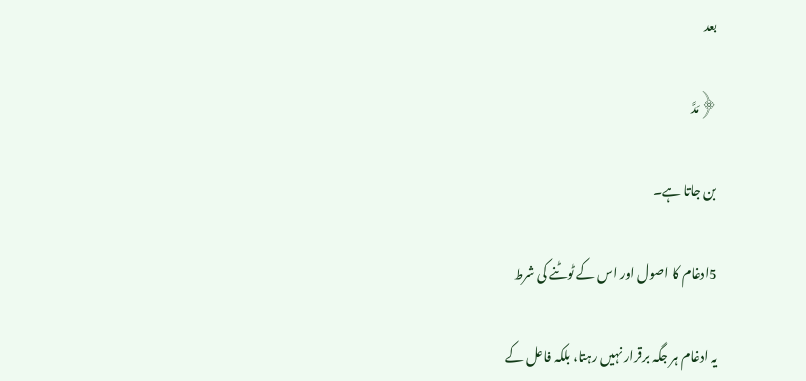بعد

﴿مَدَّ

بن جاتا ہے۔

5ادغام کا اصول اور اس کے ٹوٹنے کی شرط

یہ ادغام ہر جگہ برقرار نہیں رہتا، بلکہ فاعل کے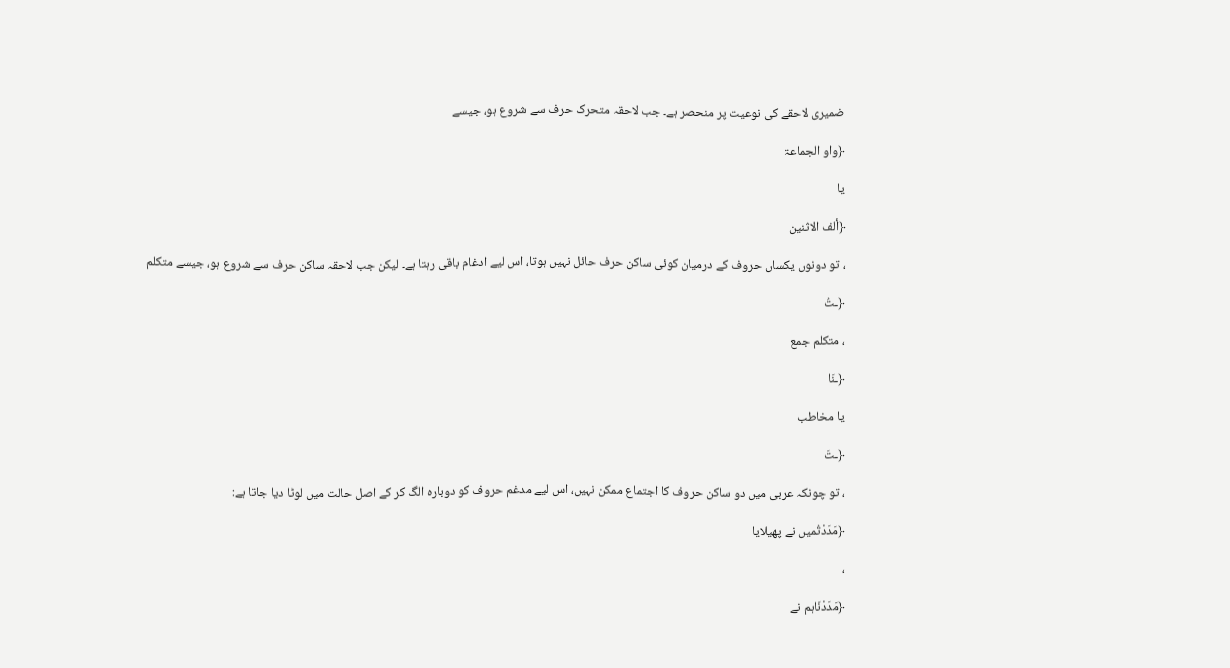ضمیری لاحقے کی نوعیت پر منحصر ہے۔ جب لاحقہ متحرک حرف سے شروع ہو، جیسے

﴿واو الجماعۃ

یا

﴿ألف الاثنین

، تو دونوں یکساں حروف کے درمیان کوئی ساکن حرف حائل نہیں ہوتا، اس لیے ادغام باقی رہتا ہے۔ لیکن جب لاحقہ ساکن حرف سے شروع ہو، جیسے متکلم

﴿ـتُ

، متکلم جمع

﴿ـنَا

یا مخاطب

﴿ـتَ

، تو چونکہ عربی میں دو ساکن حروف کا اجتماع ممکن نہیں، اس لیے مدغم حروف کو دوبارہ الگ کر کے اصل حالت میں لوٹا دیا جاتا ہے:

﴿مَدَدْتُمیں نے پھیلایا

،

﴿مَدَدْنَاہم نے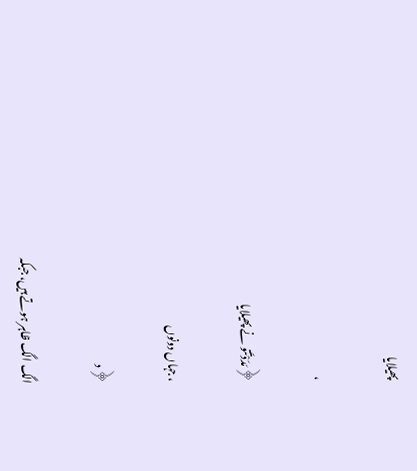پھیلایا

،

﴿مَدَدْتَتو نے پھیلایا

، جہاں دونوں

﴿د

الگ الگ ظاہر ہوتے ہیں، جبکہ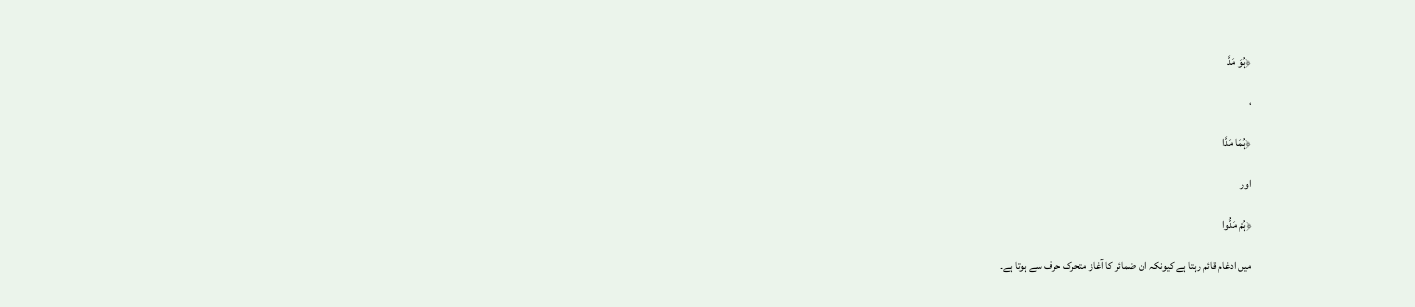﴿ہُوَ مَدَّ

،

﴿ہُمَا مَدَّا

اور

﴿ہُمْ مَدُّوا

میں ادغام قائم رہتا ہے کیونکہ ان ضمائر کا آغاز متحرک حرف سے ہوتا ہے۔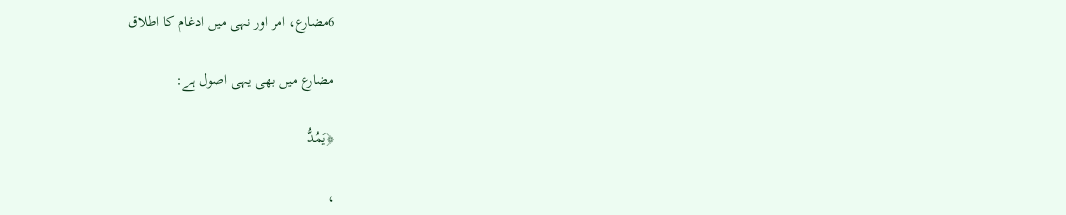6مضارع، امر اور نہی میں ادغام کا اطلاق

مضارع میں بھی یہی اصول ہے:

﴿يَمُدُّ

،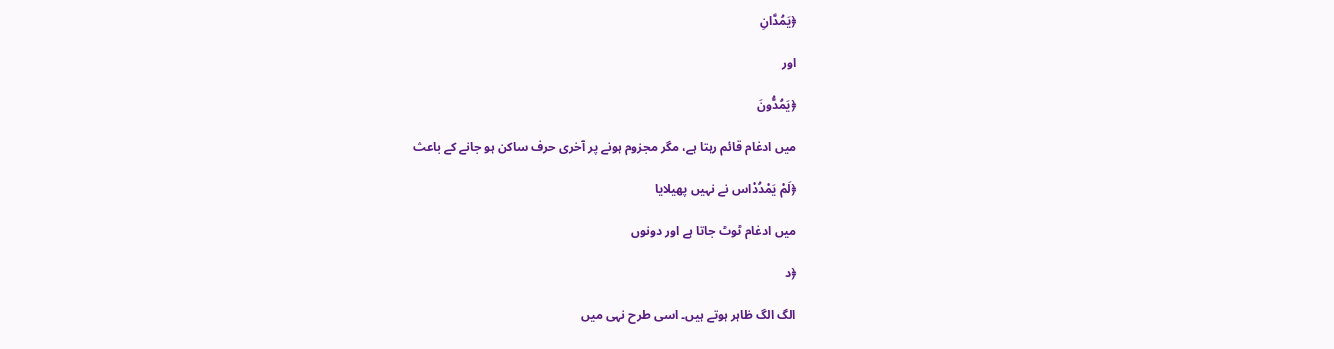﴿يَمُدَّانِ

اور

﴿يَمُدُّونَ

میں ادغام قائم رہتا ہے، مگر مجزوم ہونے پر آخری حرف ساکن ہو جانے کے باعث

﴿لَمْ يَمْدُدْاس نے نہیں پھیلایا

میں ادغام ٹوٹ جاتا ہے اور دونوں

﴿د

الگ الگ ظاہر ہوتے ہیں۔ اسی طرح نہی میں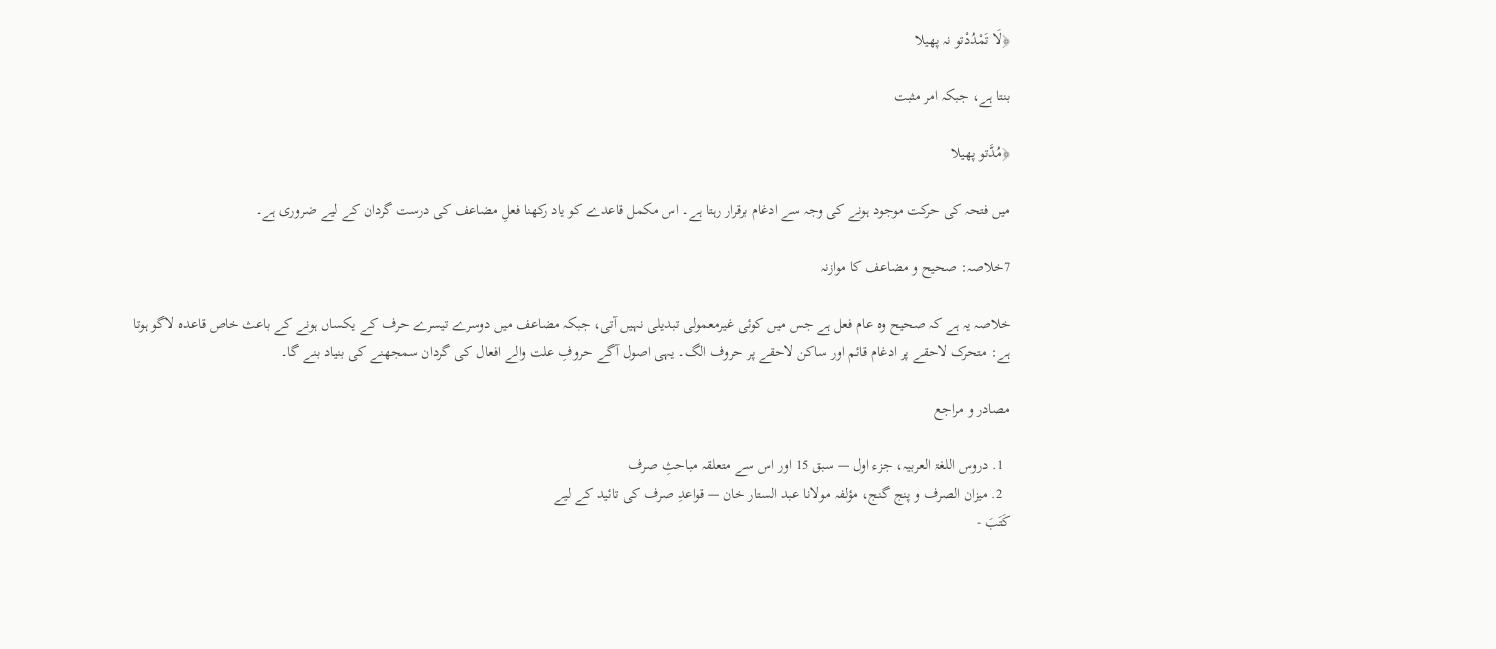﴿لَا تَمْدُدْتو نہ پھیلا

بنتا ہے، جبکہ امر مثبت

﴿مُدَّتو پھیلا

میں فتحہ کی حرکت موجود ہونے کی وجہ سے ادغام برقرار رہتا ہے۔ اس مکمل قاعدے کو یاد رکھنا فعلِ مضاعف کی درست گردان کے لیے ضروری ہے۔

7خلاصہ: صحیح و مضاعف کا موازنہ

خلاصہ یہ ہے کہ صحیح وہ عام فعل ہے جس میں کوئی غیرمعمولی تبدیلی نہیں آتی، جبکہ مضاعف میں دوسرے تیسرے حرف کے یکساں ہونے کے باعث خاص قاعدہ لاگو ہوتا ہے: متحرک لاحقے پر ادغام قائم اور ساکن لاحقے پر حروف الگ۔ یہی اصول آگے حروفِ علت والے افعال کی گردان سمجھنے کی بنیاد بنے گا۔

مصادر و مراجع

  1. دروس اللغۃ العربیہ، جزء اول — سبق 15 اور اس سے متعلقہ مباحثِ صرف
  2. میزان الصرف و پنج گنج، مؤلفہ مولانا عبد الستار خان — قواعدِ صرف کی تائید کے لیے
كَتَبَ -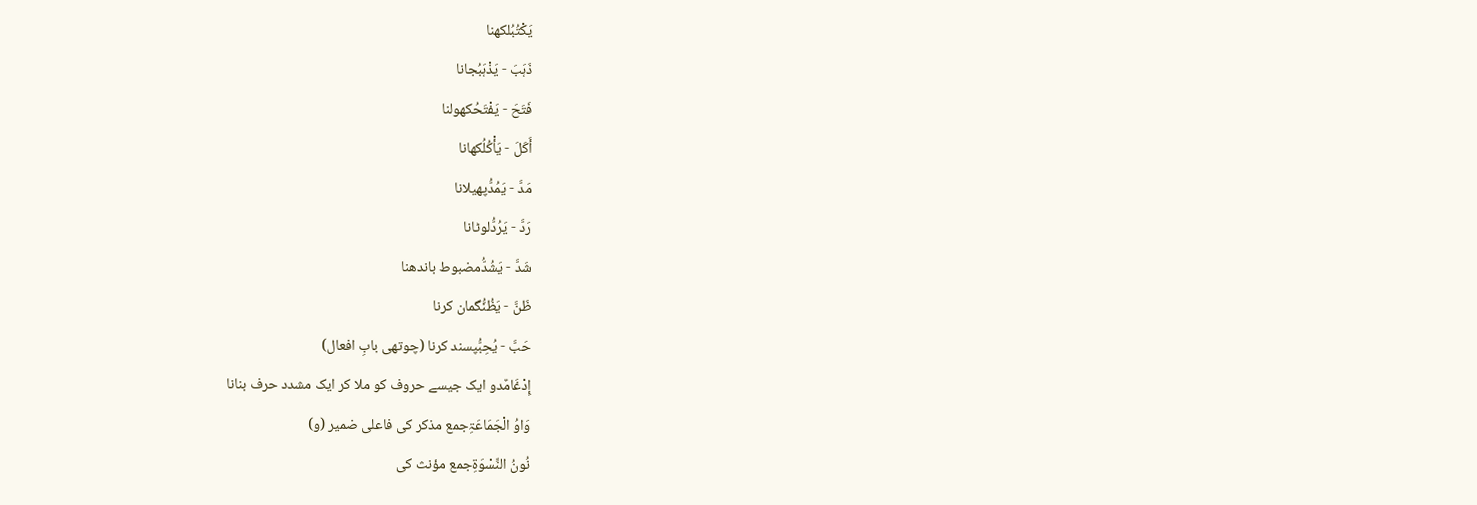يَكْتُبُلکھنا
ذَہَبَ - يَذْہَبُجانا
فَتَحَ - يَفْتَحُکھولنا
أَکَلَ - يَأْكُلُکھانا
مَدَّ - يَمُدُّپھیلانا
رَدَّ - يَرُدُّلوٹانا
شَدَّ - يَشُدُّمضبوط باندھنا
ظَنَّ - يَظُنُّگمان کرنا
حَبَّ - يُحِبُّپسند کرنا (چوتھی بابِ افعال)
إِدْغَامٌدو ایک جیسے حروف کو ملا کر ایک مشدد حرف بنانا
وَاوُ الْجَمَاعَۃِجمع مذکر کی فاعلی ضمیر (و)
نُونُ النِّسْوَۃِجمع مؤنث کی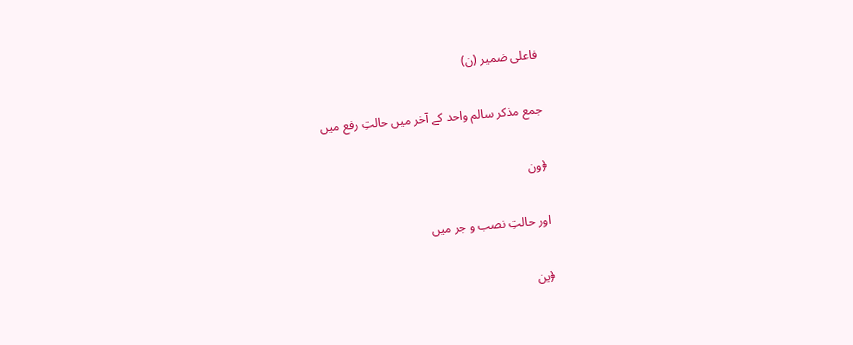فاعلی ضمیر (ن)

جمع مذکر سالم واحد کے آخر میں حالتِ رفع میں

﴿ون

اور حالتِ نصب و جر میں

﴿ين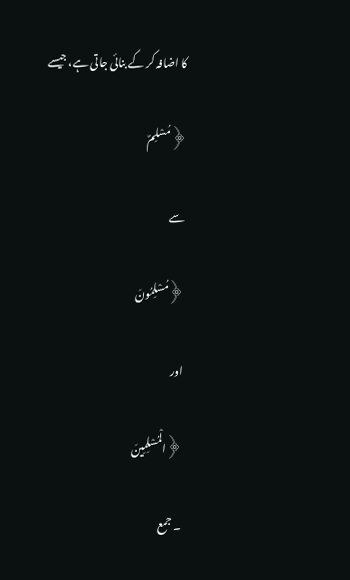کا اضافہ کر کے بنائی جاتی ہے، جیسے

﴿مُسْلِمٌ

سے

﴿مُسْلِمُونَ

اور

﴿الْمُسْلِمِينَ

۔ جمع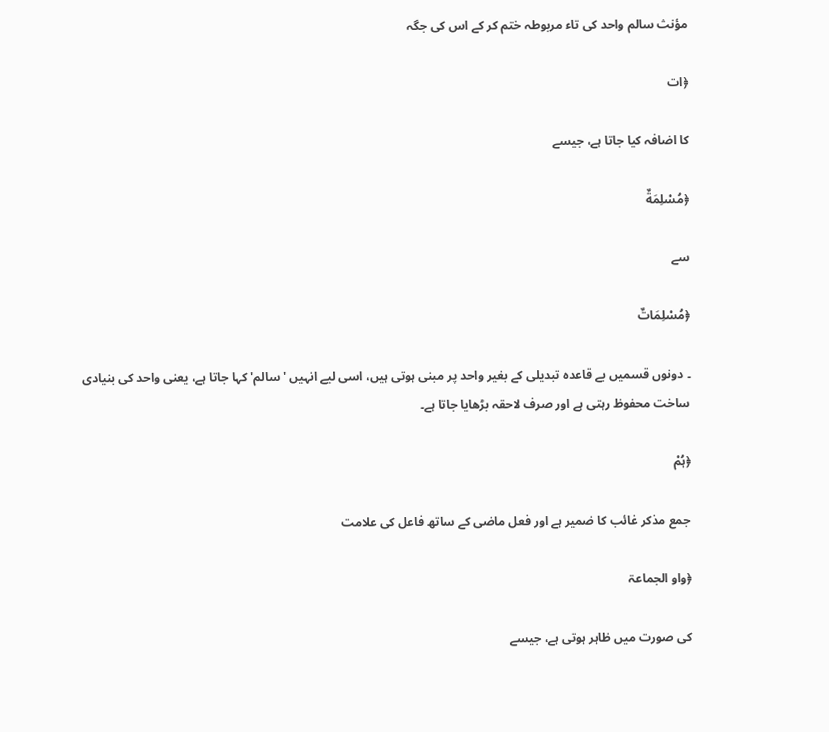مؤنث سالم واحد کی تاء مربوطہ ختم کر کے اس کی جگہ

﴿ات

کا اضافہ کیا جاتا ہے، جیسے

﴿مُسْلِمَةٌ

سے

﴿مُسْلِمَاتٌ

۔ دونوں قسمیں بے قاعدہ تبدیلی کے بغیر واحد پر مبنی ہوتی ہیں، اسی لیے انہیں 'سالم' کہا جاتا ہے، یعنی واحد کی بنیادی ساخت محفوظ رہتی ہے اور صرف لاحقہ بڑھایا جاتا ہے۔

﴿ہُمْ

جمع مذکر غائب کا ضمیر ہے اور فعل ماضی کے ساتھ فاعل کی علامت

﴿واو الجماعۃ

کی صورت میں ظاہر ہوتی ہے، جیسے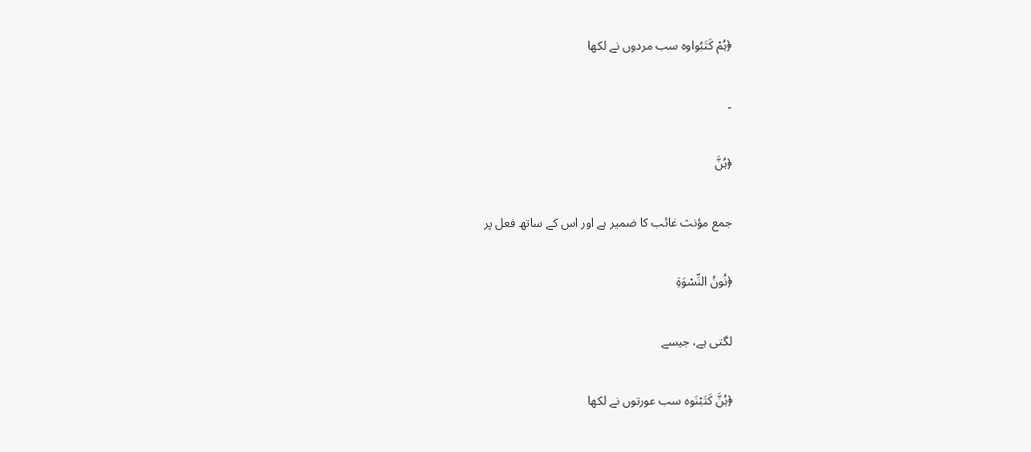﴿ہُمْ کَتَبُواوہ سب مردوں نے لکھا

۔

﴿ہُنَّ

جمع مؤنث غائب کا ضمیر ہے اور اس کے ساتھ فعل پر

﴿نُونُ النِّسْوَۃِ

لگتی ہے، جیسے

﴿ہُنَّ کَتَبْنَوہ سب عورتوں نے لکھا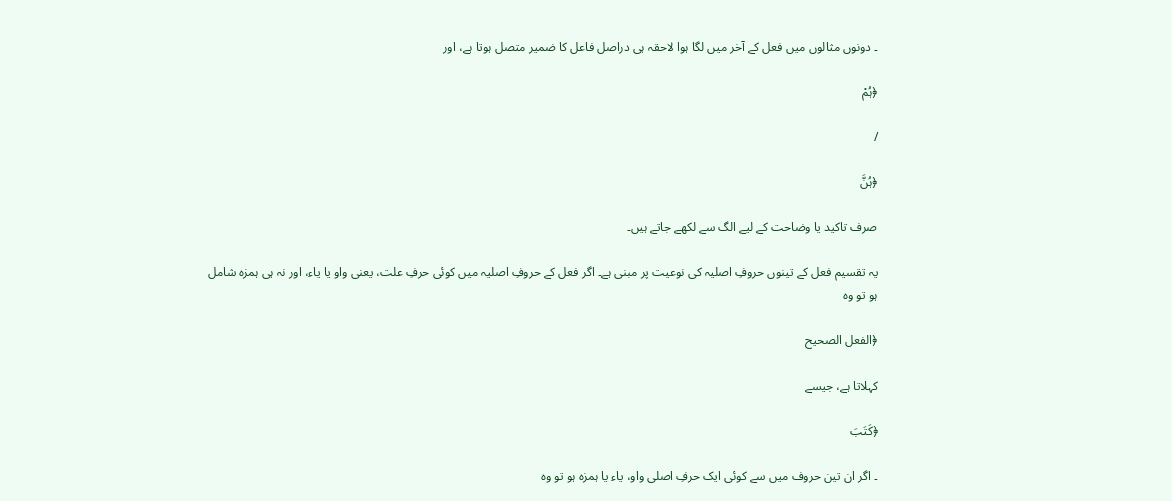۔ دونوں مثالوں میں فعل کے آخر میں لگا ہوا لاحقہ ہی دراصل فاعل کا ضمیر متصل ہوتا ہے، اور

﴿ہُمْ

/

﴿ہُنَّ

صرف تاکید یا وضاحت کے لیے الگ سے لکھے جاتے ہیں۔

یہ تقسیم فعل کے تینوں حروفِ اصلیہ کی نوعیت پر مبنی ہے۔ اگر فعل کے حروفِ اصلیہ میں کوئی حرفِ علت، یعنی واو یا یاء، اور نہ ہی ہمزہ شامل ہو تو وہ

﴿الفعل الصحیح

کہلاتا ہے، جیسے

﴿کَتَبَ

۔ اگر ان تین حروف میں سے کوئی ایک حرفِ اصلی واو، یاء یا ہمزہ ہو تو وہ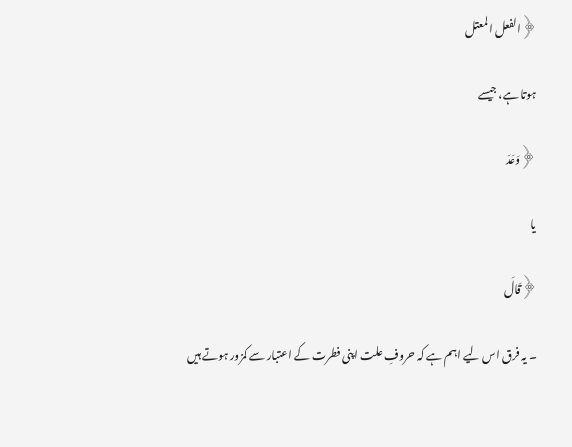﴿الفعل المعتل

ہوتا ہے، جیسے

﴿وَعَدَ

یا

﴿قَالَ

۔ یہ فرق اس لیے اہم ہے کہ حروفِ علت اپنی فطرت کے اعتبار سے کمزور ہوتے ہیں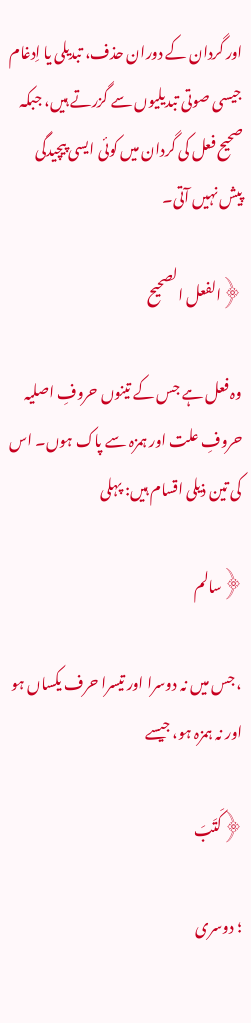اور گردان کے دوران حذف، تبدیلی یا اِدغام جیسی صوتی تبدیلیوں سے گزرتے ہیں، جبکہ صحیح فعل کی گردان میں کوئی ایسی پیچیدگی پیش نہیں آتی۔

﴿الفعل الصحیح

وہ فعل ہے جس کے تینوں حروفِ اصلیہ حروفِ علت اور ہمزہ سے پاک ہوں۔ اس کی تین ذیلی اقسام ہیں: پہلی

﴿سالم

، جس میں نہ دوسرا اور تیسرا حرف یکساں ہو اور نہ ہمزہ ہو، جیسے

﴿کَتَبَ

؛ دوسری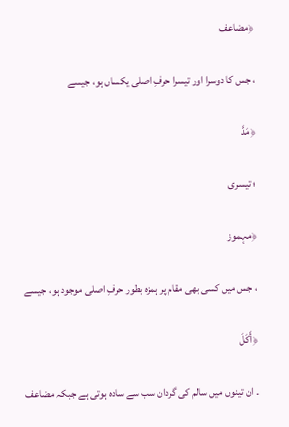﴿مضاعف

، جس کا دوسرا اور تیسرا حرفِ اصلی یکساں ہو، جیسے

﴿مَدَّ

؛ تیسری

﴿مہموز

، جس میں کسی بھی مقام پر ہمزہ بطور حرفِ اصلی موجود ہو، جیسے

﴿أَکَلَ

۔ ان تینوں میں سالم کی گردان سب سے سادہ ہوتی ہے جبکہ مضاعف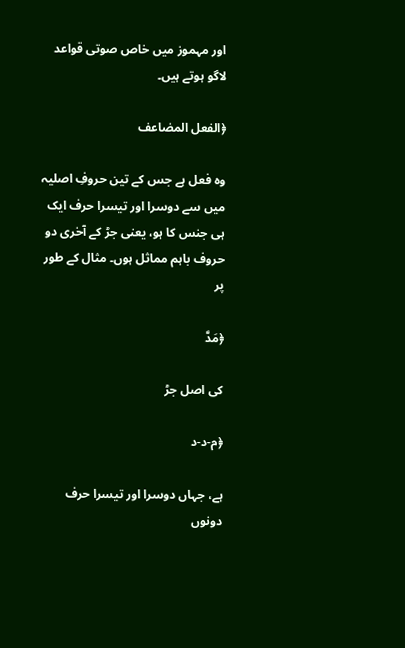اور مہموز میں خاص صوتی قواعد لاگو ہوتے ہیں۔

﴿الفعل المضاعف

وہ فعل ہے جس کے تین حروفِ اصلیہ میں سے دوسرا اور تیسرا حرف ایک ہی جنس کا ہو، یعنی جڑ کے آخری دو حروف باہم مماثل ہوں۔ مثال کے طور پر

﴿مَدَّ

کی اصل جڑ

﴿م-د-د

ہے، جہاں دوسرا اور تیسرا حرف دونوں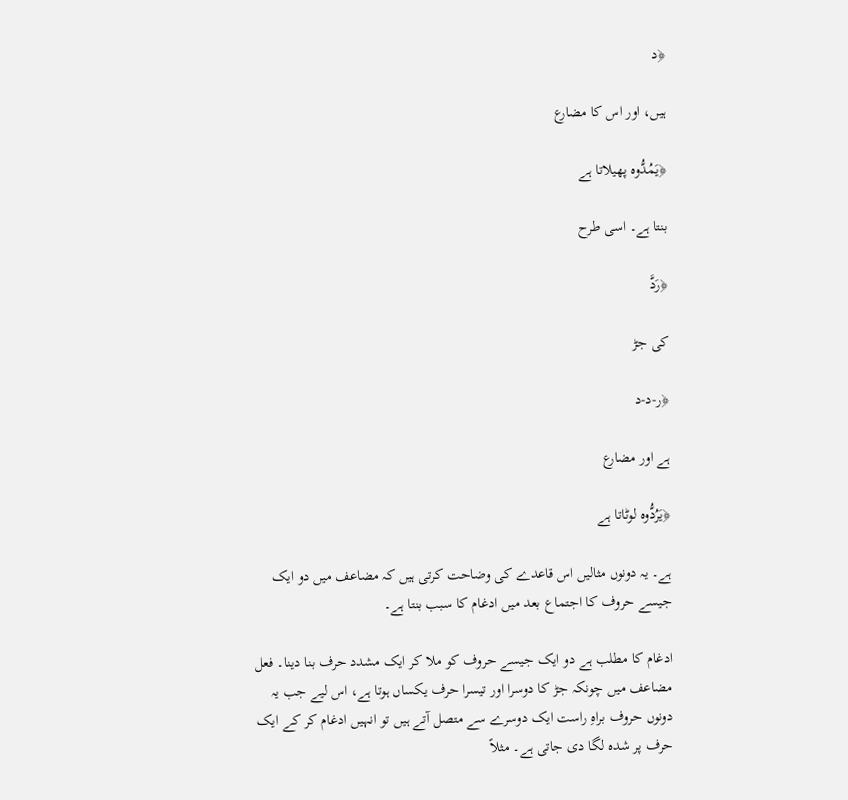﴿د

ہیں، اور اس کا مضارع

﴿يَمُدُّوہ پھیلاتا ہے

بنتا ہے۔ اسی طرح

﴿رَدَّ

کی جڑ

﴿ر-د-د

ہے اور مضارع

﴿يَرُدُّوہ لوٹاتا ہے

ہے۔ یہ دونوں مثالیں اس قاعدے کی وضاحت کرتی ہیں کہ مضاعف میں دو ایک جیسے حروف کا اجتماع بعد میں ادغام کا سبب بنتا ہے۔

ادغام کا مطلب ہے دو ایک جیسے حروف کو ملا کر ایک مشدد حرف بنا دینا۔ فعل مضاعف میں چونکہ جڑ کا دوسرا اور تیسرا حرف یکساں ہوتا ہے، اس لیے جب یہ دونوں حروف براہِ راست ایک دوسرے سے متصل آتے ہیں تو انہیں ادغام کر کے ایک حرف پر شدہ لگا دی جاتی ہے۔ مثلاً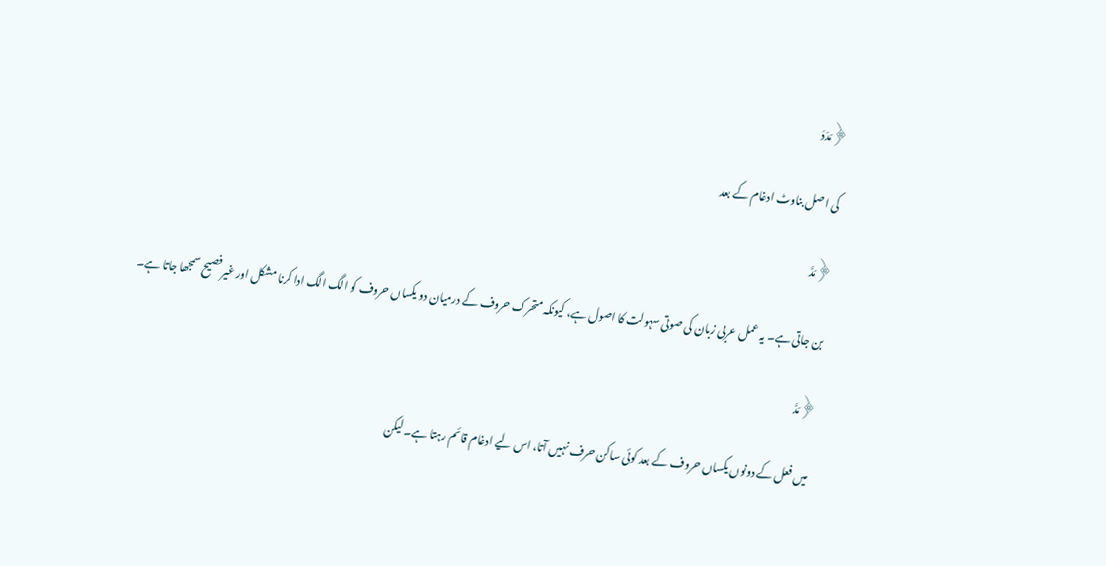﴿مَدَدَ

کی اصل بناوٹ ادغام کے بعد

﴿مَدَّ

بن جاتی ہے۔ یہ عمل عربی زبان کی صوتی سہولت کا اصول ہے، کیونکہ متحرک حروف کے درمیان دو یکساں حروف کو الگ الگ ادا کرنا مشکل اور غیرفصیح سمجھا جاتا ہے۔

﴿مَدَّ

میں فعل کے دونوں یکساں حروف کے بعد کوئی ساکن حرف نہیں آتا، اس لیے ادغام قائم رہتا ہے۔ لیکن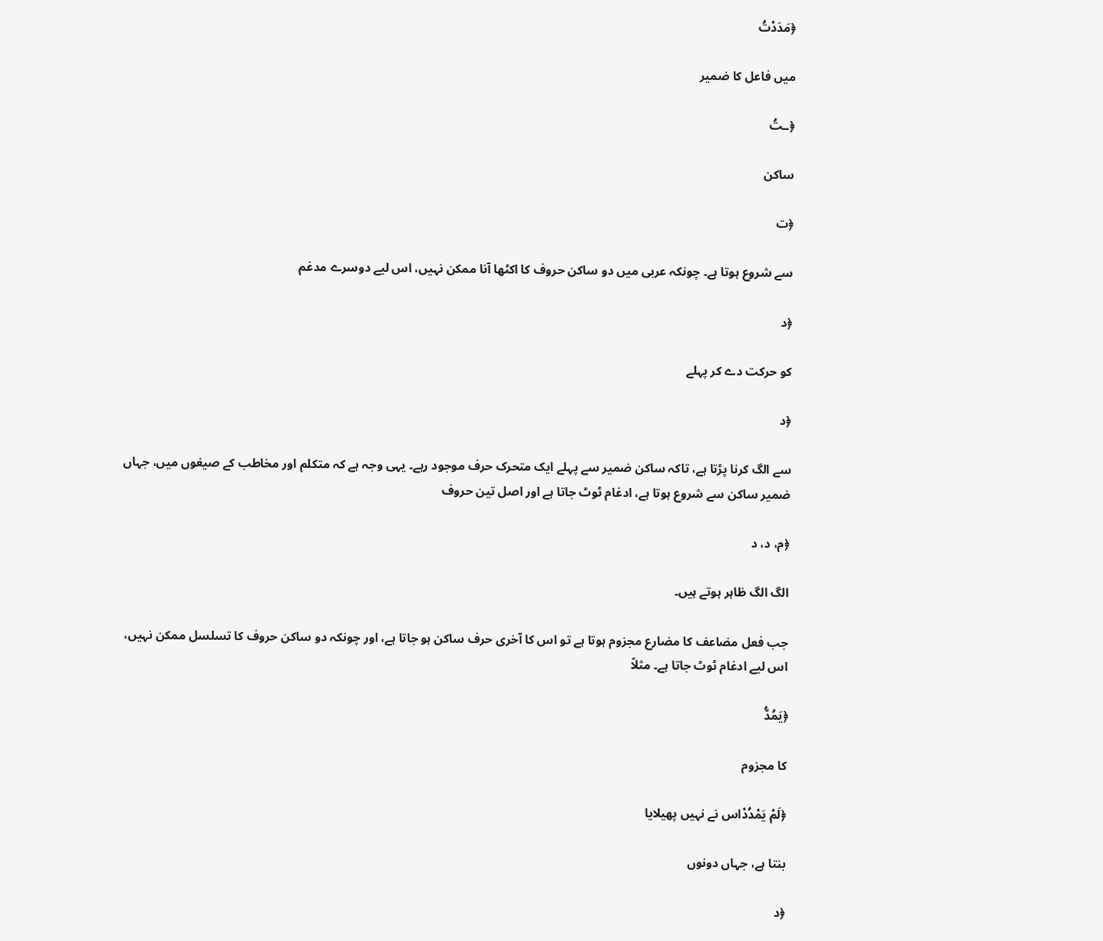﴿مَدَدْتُ

میں فاعل کا ضمیر

﴿ـتُ

ساکن

﴿ت

سے شروع ہوتا ہے۔ چونکہ عربی میں دو ساکن حروف کا اکٹھا آنا ممکن نہیں، اس لیے دوسرے مدغم

﴿د

کو حرکت دے کر پہلے

﴿د

سے الگ کرنا پڑتا ہے، تاکہ ساکن ضمیر سے پہلے ایک متحرک حرف موجود رہے۔ یہی وجہ ہے کہ متکلم اور مخاطب کے صیغوں میں، جہاں ضمیر ساکن سے شروع ہوتا ہے، ادغام ٹوٹ جاتا ہے اور اصل تین حروف

﴿م، د، د

الگ الگ ظاہر ہوتے ہیں۔

جب فعل مضاعف کا مضارع مجزوم ہوتا ہے تو اس کا آخری حرف ساکن ہو جاتا ہے، اور چونکہ دو ساکن حروف کا تسلسل ممکن نہیں، اس لیے ادغام ٹوٹ جاتا ہے۔ مثلاً

﴿يَمُدُّ

کا مجزوم

﴿لَمْ يَمْدُدْاس نے نہیں پھیلایا

بنتا ہے، جہاں دونوں

﴿د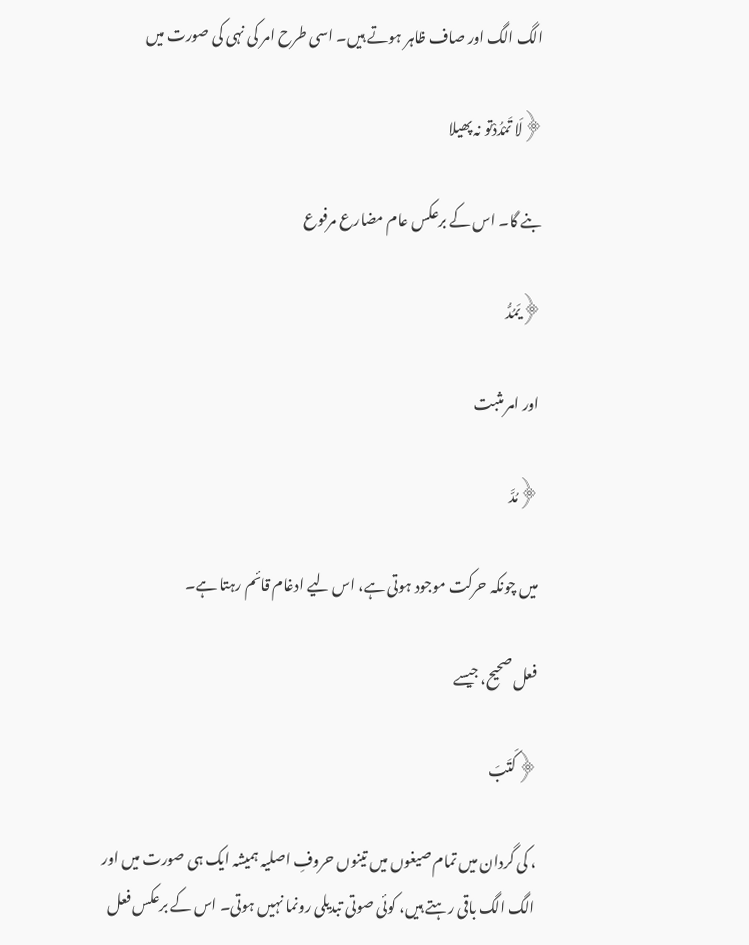الگ الگ اور صاف ظاہر ہوتے ہیں۔ اسی طرح امر کی نہی کی صورت میں

﴿لَا تَمْدُدْتو نہ پھیلا

بنے گا۔ اس کے برعکس عام مضارع مرفوع

﴿يَمُدُّ

اور امر مثبت

﴿مُدَّ

میں چونکہ حرکت موجود ہوتی ہے، اس لیے ادغام قائم رہتا ہے۔

فعل صحیح، جیسے

﴿کَتَبَ

، کی گردان میں تمام صیغوں میں تینوں حروفِ اصلیہ ہمیشہ ایک ہی صورت میں اور الگ الگ باقی رہتے ہیں، کوئی صوتی تبدیلی رونما نہیں ہوتی۔ اس کے برعکس فعل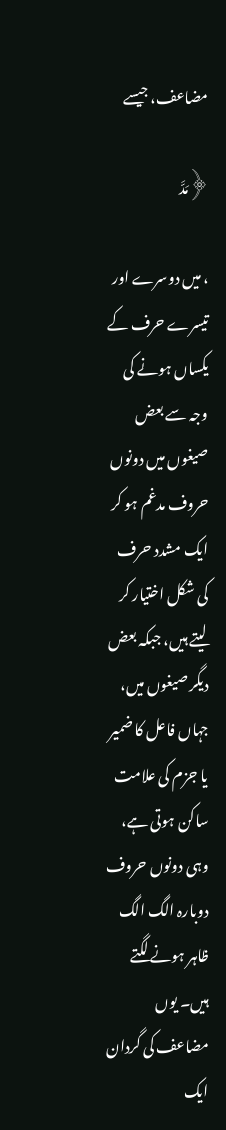مضاعف، جیسے

﴿مَدَّ

، میں دوسرے اور تیسرے حرف کے یکساں ہونے کی وجہ سے بعض صیغوں میں دونوں حروف مدغم ہو کر ایک مشدد حرف کی شکل اختیار کر لیتے ہیں، جبکہ بعض دیگر صیغوں میں، جہاں فاعل کا ضمیر یا جزم کی علامت ساکن ہوتی ہے، وہی دونوں حروف دوبارہ الگ الگ ظاہر ہونے لگتے ہیں۔ یوں مضاعف کی گردان ایک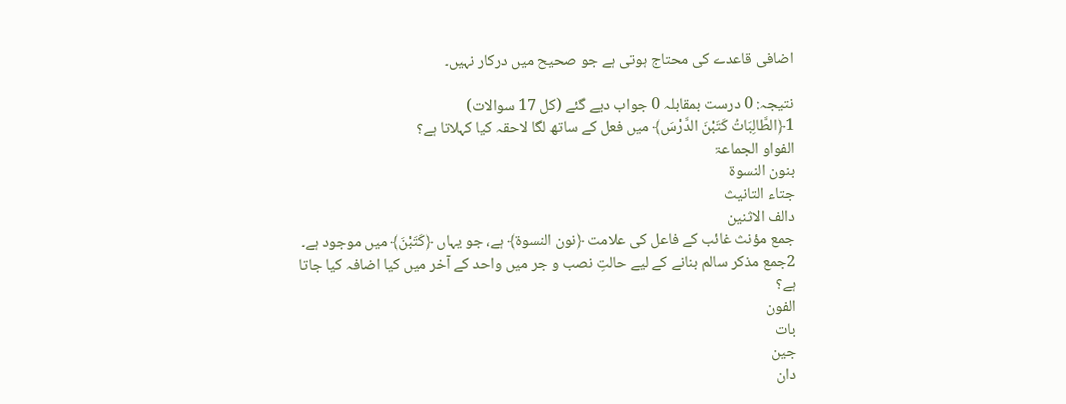اضافی قاعدے کی محتاج ہوتی ہے جو صحیح میں درکار نہیں۔

نتیجہ: 0 درست بمقابلہ 0 جواب دیے گئے (کل 17 سوالات)
1﴿الطَّالِبَاتُ کَتَبْنَ الدَّرْسَ﴾ میں فعل کے ساتھ لگا لاحقہ کیا کہلاتا ہے؟
الفواو الجماعۃ
بنون النسوۃ
جتاء التانیث
دالف الاثنین
جمع مؤنث غائب کے فاعل کی علامت ﴿نون النسوۃ﴾ ہے، جو یہاں ﴿کَتَبْنَ﴾ میں موجود ہے۔
2جمع مذکر سالم بنانے کے لیے حالتِ نصب و جر میں واحد کے آخر میں کیا اضافہ کیا جاتا ہے؟
الفون
بات
جين
دان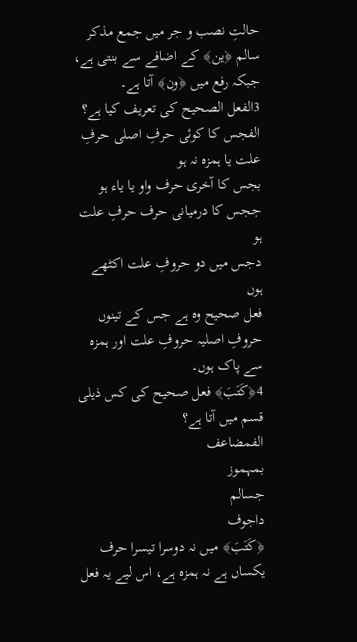حالتِ نصب و جر میں جمع مذکر سالم ﴿ين﴾ کے اضافے سے بنتی ہے، جبکہ رفع میں ﴿ون﴾ آتا ہے۔
3الفعل الصحیح کی تعریف کیا ہے؟
الفجس کا کوئی حرفِ اصلی حرفِ علت یا ہمزہ نہ ہو
بجس کا آخری حرف واو یا یاء ہو
ججس کا درمیانی حرف حرفِ علت ہو
دجس میں دو حروفِ علت اکٹھے ہوں
فعل صحیح وہ ہے جس کے تینوں حروفِ اصلیہ حروفِ علت اور ہمزہ سے پاک ہوں۔
4﴿کَتَبَ﴾ فعل صحیح کی کس ذیلی قسم میں آتا ہے؟
الفمضاعف
بمہموز
جسالم
داجوف
﴿کَتَبَ﴾ میں نہ دوسرا تیسرا حرف یکساں ہے نہ ہمزہ ہے، اس لیے یہ فعل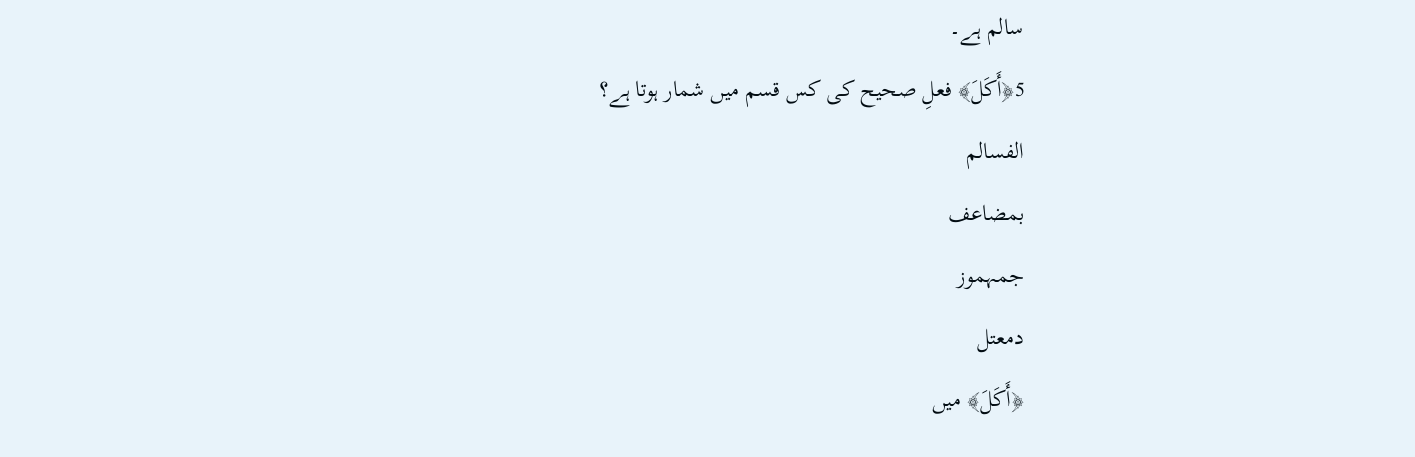سالم ہے۔
5﴿أَکَلَ﴾ فعلِ صحیح کی کس قسم میں شمار ہوتا ہے؟
الفسالم
بمضاعف
جمہموز
دمعتل
﴿أَکَلَ﴾ میں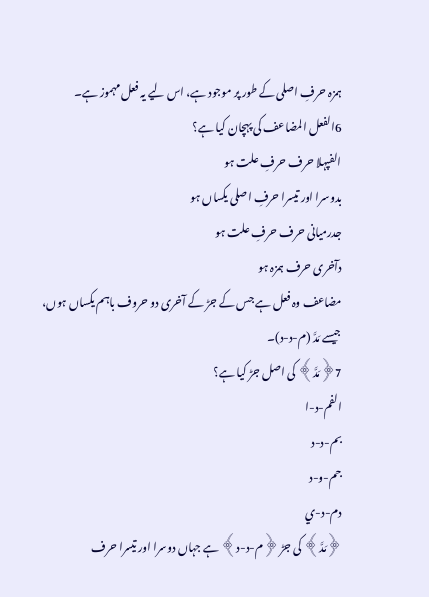ہمزہ حرفِ اصلی کے طور پر موجود ہے، اس لیے یہ فعل مہموز ہے۔
6الفعل المضاعف کی پہچان کیا ہے؟
الفپہلا حرف حرفِ علت ہو
بدوسرا اور تیسرا حرفِ اصلی یکساں ہو
جدرمیانی حرف حرفِ علت ہو
دآخری حرف ہمزہ ہو
مضاعف وہ فعل ہے جس کے جڑ کے آخری دو حروف باہم یکساں ہوں، جیسے مَدَّ (م-د-د)۔
7﴿مَدَّ﴾ کی اصل جڑ کیا ہے؟
الفم-د-ا
بم-د-د
جم-و-د
دم-د-ي
﴿مَدَّ﴾ کی جڑ ﴿م-د-د﴾ ہے جہاں دوسرا اور تیسرا حرف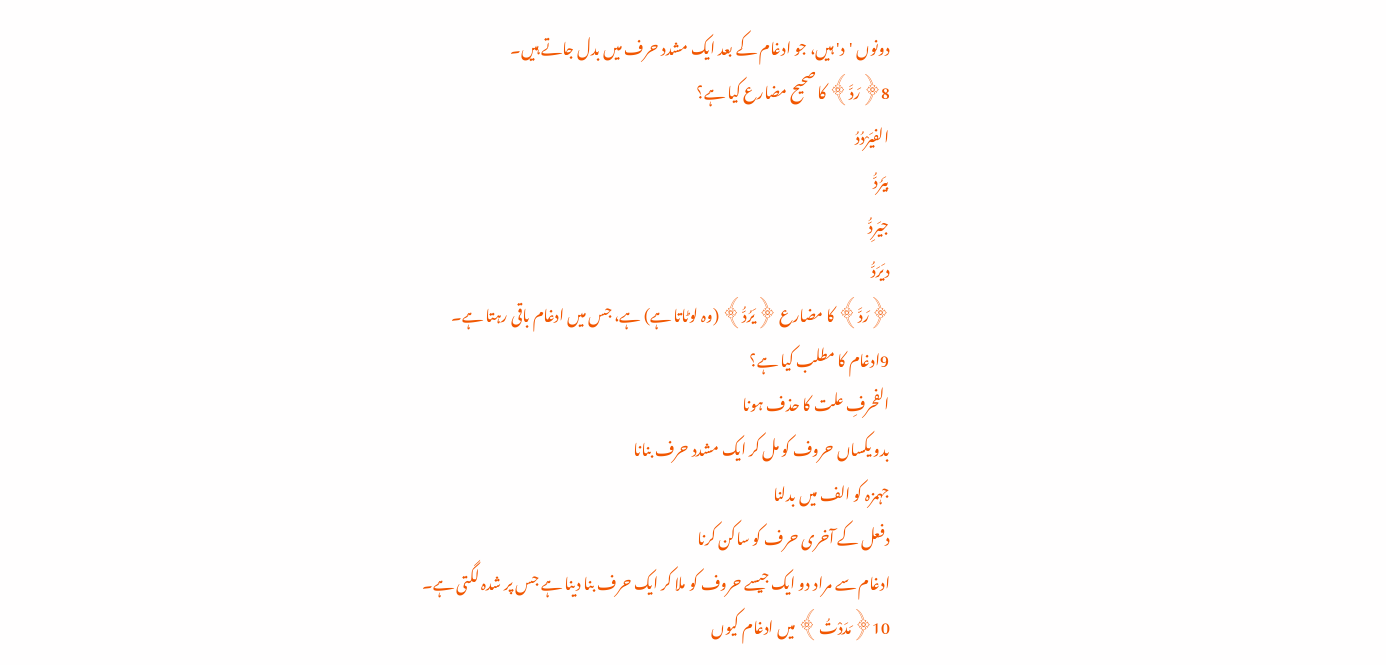دونوں 'د' ہیں، جو ادغام کے بعد ایک مشدد حرف میں بدل جاتے ہیں۔
8﴿رَدَّ﴾ کا صحیح مضارع کیا ہے؟
الفيَرْدُدُ
بيَرُدُّ
جيَرِدُّ
ديَرَدُّ
﴿رَدَّ﴾ کا مضارع ﴿يَرُدُّ﴾ (وہ لوٹاتا ہے) ہے، جس میں ادغام باقی رہتا ہے۔
9ادغام کا مطلب کیا ہے؟
الفحرفِ علت کا حذف ہونا
بدو یکساں حروف کو مل کر ایک مشدد حرف بنانا
جہمزہ کو الف میں بدلنا
دفعل کے آخری حرف کو ساکن کرنا
ادغام سے مراد دو ایک جیسے حروف کو ملا کر ایک حرف بنا دینا ہے جس پر شدہ لگتی ہے۔
10﴿مَدَدْتُ﴾ میں ادغام کیوں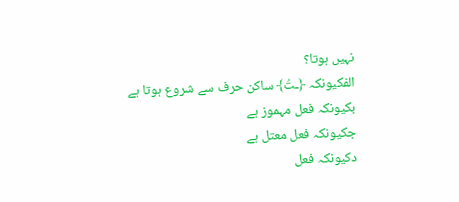نہیں ہوتا؟
الفکیونکہ ﴿ـتُ﴾ ساکن حرف سے شروع ہوتا ہے
بکیونکہ فعل مہموز ہے
جکیونکہ فعل معتل ہے
دکیونکہ فعل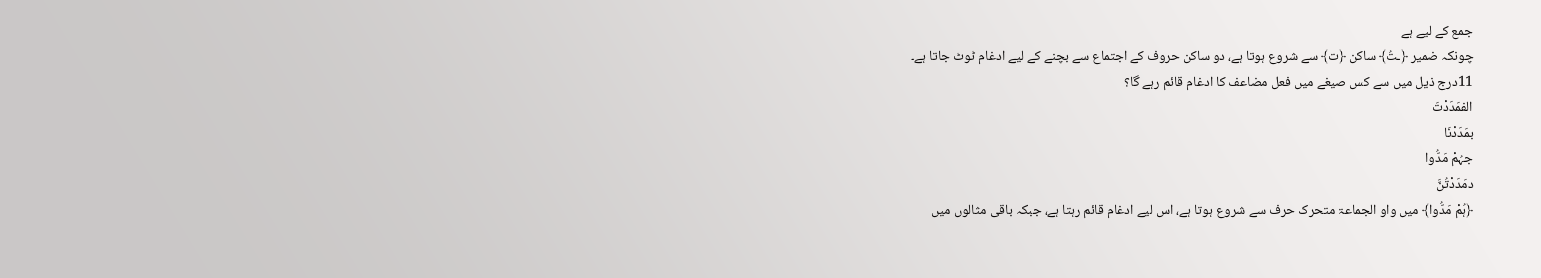جمع کے لیے ہے
چونکہ ضمیر ﴿ـتُ﴾ ساکن ﴿ت﴾ سے شروع ہوتا ہے، دو ساکن حروف کے اجتماع سے بچنے کے لیے ادغام ٹوٹ جاتا ہے۔
11درج ذیل میں سے کس صیغے میں فعل مضاعف کا ادغام قائم رہے گا؟
الفمَدَدْتَ
بمَدَدْنَا
جہُمْ مَدُّوا
دمَدَدْتُنَّ
﴿ہُمْ مَدُّوا﴾ میں واو الجماعۃ متحرک حرف سے شروع ہوتا ہے، اس لیے ادغام قائم رہتا ہے، جبکہ باقی مثالوں میں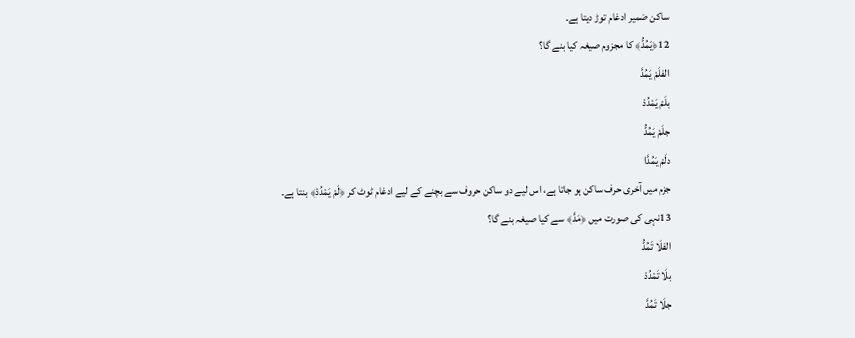ساکن ضمیر ادغام توڑ دیتا ہے۔
12﴿يَمُدُّ﴾ کا مجزوم صیغہ کیا بنے گا؟
الفلَمْ يَمُدَّ
بلَمْ يَمْدُدْ
جلَمْ يَمُدُّ
دلَمْ يَمُدَّا
جزم میں آخری حرف ساکن ہو جاتا ہے، اس لیے دو ساکن حروف سے بچنے کے لیے ادغام ٹوٹ کر ﴿لَمْ يَمْدُدْ﴾ بنتا ہے۔
13نہی کی صورت میں ﴿مَدَّ﴾ سے کیا صیغہ بنے گا؟
الفلَا تَمُدُّ
بلَا تَمْدُدْ
جلَا تَمُدَّ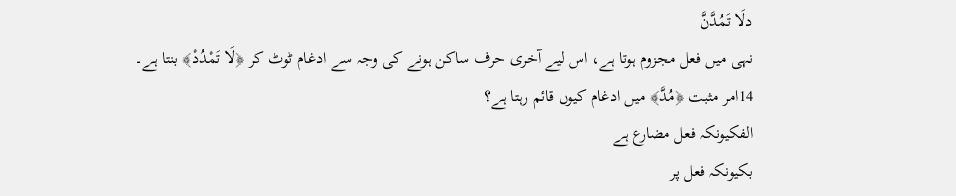دلَا تَمُدَّنَّ
نہی میں فعل مجزوم ہوتا ہے، اس لیے آخری حرف ساکن ہونے کی وجہ سے ادغام ٹوٹ کر ﴿لَا تَمْدُدْ﴾ بنتا ہے۔
14امر مثبت ﴿مُدَّ﴾ میں ادغام کیوں قائم رہتا ہے؟
الفکیونکہ فعل مضارع ہے
بکیونکہ فعل پر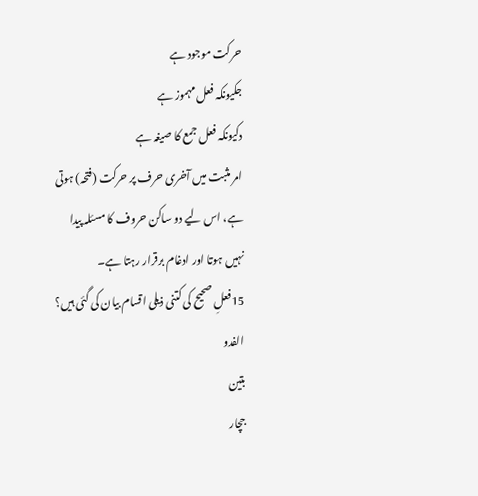حرکت موجود ہے
جکیونکہ فعل مہموز ہے
دکیونکہ فعل جمع کا صیغہ ہے
امر مثبت میں آخری حرف پر حرکت (فتحہ) ہوتی ہے، اس لیے دو ساکن حروف کا مسئلہ پیدا نہیں ہوتا اور ادغام برقرار رہتا ہے۔
15فعلِ صحیح کی کتنی ذیلی اقسام بیان کی گئی ہیں؟
الفدو
بتین
جچار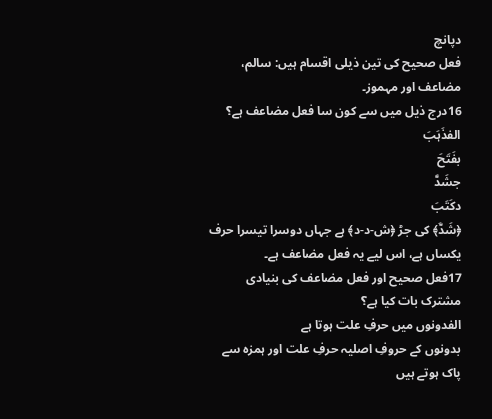دپانچ
فعل صحیح کی تین ذیلی اقسام ہیں: سالم، مضاعف اور مہموز۔
16درج ذیل میں سے کون سا فعل مضاعف ہے؟
الفذَہَبَ
بفَتَحَ
جشَدَّ
دکَتَبَ
﴿شَدَّ﴾ کی جڑ ﴿ش-د-د﴾ ہے جہاں دوسرا تیسرا حرف یکساں ہے، اس لیے یہ فعل مضاعف ہے۔
17فعل صحیح اور فعل مضاعف کی بنیادی مشترک بات کیا ہے؟
الفدونوں میں حرفِ علت ہوتا ہے
بدونوں کے حروفِ اصلیہ حرفِ علت اور ہمزہ سے پاک ہوتے ہیں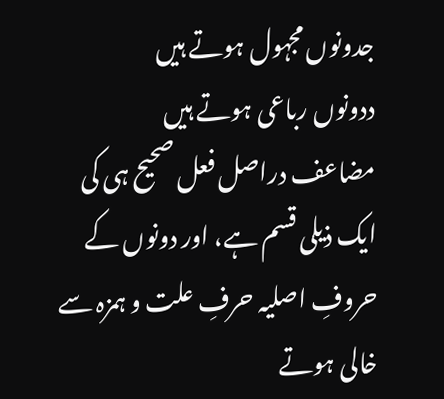جدونوں مجہول ہوتے ہیں
ددونوں رباعی ہوتے ہیں
مضاعف دراصل فعل صحیح ہی کی ایک ذیلی قسم ہے، اور دونوں کے حروفِ اصلیہ حرفِ علت و ہمزہ سے خالی ہوتے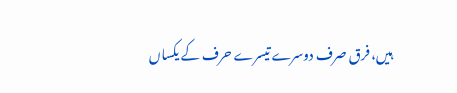ہیں، فرق صرف دوسرے تیسرے حرف کے یکساں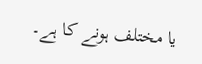یا مختلف ہونے کا ہے۔